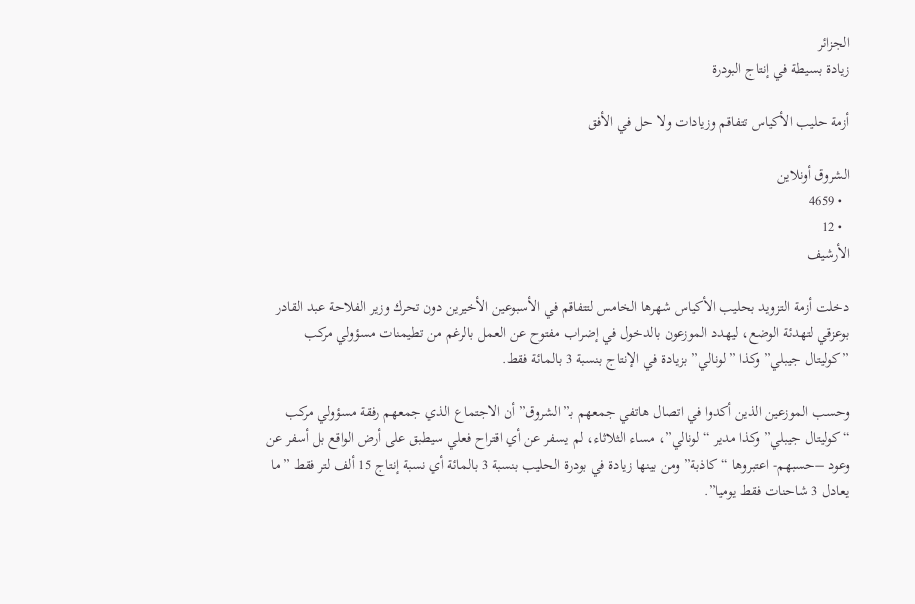الجزائر
زيادة بسيطة في إنتاج البودرة

أزمة حليب الأكياس تتفاقم وزيادات ولا حل في الأفق

الشروق أونلاين
  • 4659
  • 12
الأرشيف

دخلت أزمة التزويد بحليب الأكياس شهرها الخامس لتتفاقم في الأسبوعين الأخيرين دون تحرك وزير الفلاحة عبد القادر بوعزقي لتهدئة الوضع، ليهدد الموزعون بالدخول في إضراب مفتوح عن العمل بالرغم من تطيمنات مسؤولي مركب ”كوليتال جيبلي” وكذا ”لونالي” بزيادة في الإنتاج بنسبة 3 بالمائة فقط.

وحسب الموزعين الذين أكدوا في اتصال هاتفي جمعهم بـ”الشروق” أن الاجتماع الذي جمعهم رفقة مسؤولي مركب “كوليتال جيبلي” وكذا مدير “لونالي”، مساء الثلاثاء، لم يسفر عن أي اقتراح فعلي سيطبق على أرض الواقع بل أسفر عن وعود –حسبهم- اعتبروها “كاذبة” ومن بينها زيادة في بودرة الحليب بنسبة 3 بالمائة أي نسبة إنتاج 15 ألف لتر فقط ”ما يعادل 3 شاحنات فقط يوميا”.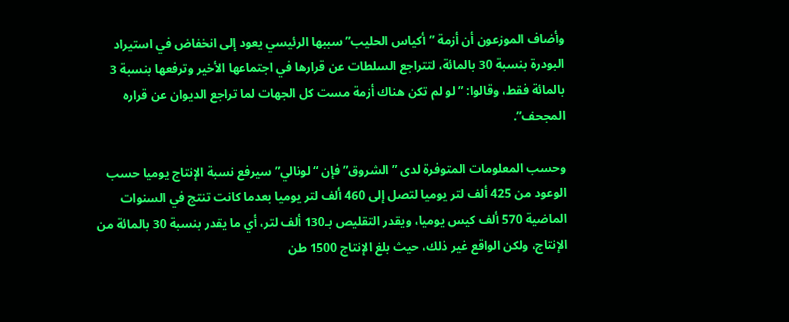وأضاف الموزعون أن أزمة ”أكياس الحليب” سببها الرئيسي يعود إلى انخفاض في استيراد البودرة بنسبة 30 بالمائة، لتتراجع السلطات عن قرارها في اجتماعها الأخير وترفعها بنسبة 3 بالمائة فقط، وقالوا: ”لو لم تكن هناك أزمة مست كل الجهات لما تراجع الديوان عن قراره المجحف”.

وحسب المعلومات المتوفرة لدى ”الشروق” فإن “لونالي” سيرفع نسبة الإنتاج يوميا حسب الوعود من 425 ألف لتر يوميا لتصل إلى 460 ألف لتر يوميا بعدما كانت تنتج في السنوات الماضية 570 ألف كيس يوميا، ويقدر التقليص بـ130 ألف لتر، أي ما يقدر بنسبة 30 بالمائة من الإنتاج، ولكن الواقع غير ذلك، حيث بلغ الإنتاج 1500 طن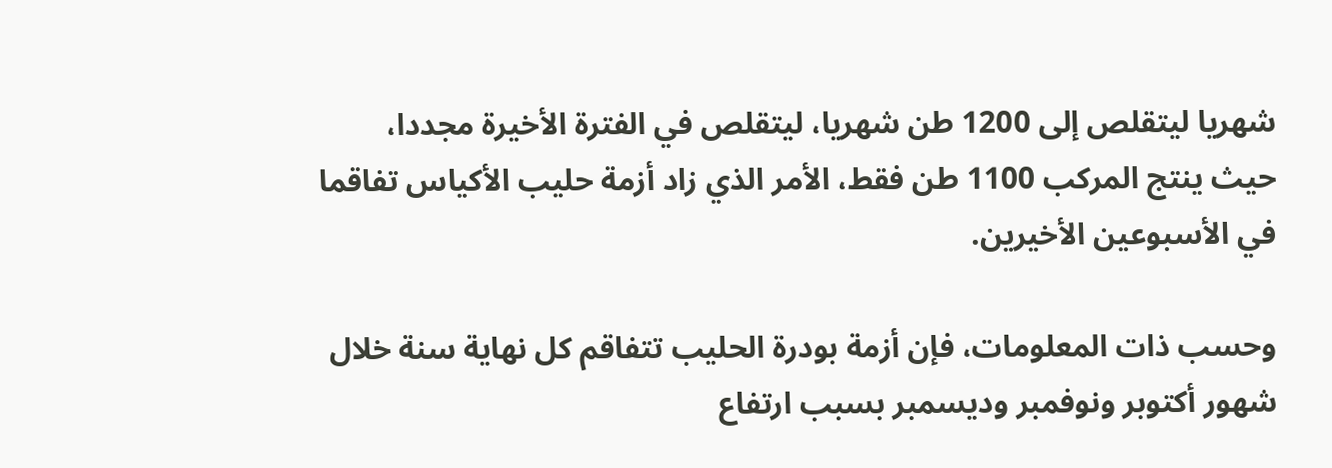شهريا ليتقلص إلى 1200 طن شهريا، ليتقلص في الفترة الأخيرة مجددا، حيث ينتج المركب 1100 طن فقط، الأمر الذي زاد أزمة حليب الأكياس تفاقما في الأسبوعين الأخيرين.

وحسب ذات المعلومات، فإن أزمة بودرة الحليب تتفاقم كل نهاية سنة خلال شهور أكتوبر ونوفمبر وديسمبر بسبب ارتفاع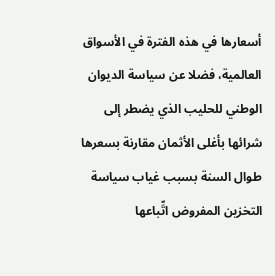أسعارها في هذه الفترة في الأسواق العالمية، فضلا عن سياسة الديوان الوطني للحليب الذي يضطر إلى شرائها بأغلى الأثمان مقارنة بسعرها طوال السنة بسبب غياب سياسة التخزين المفروض اتِّباعها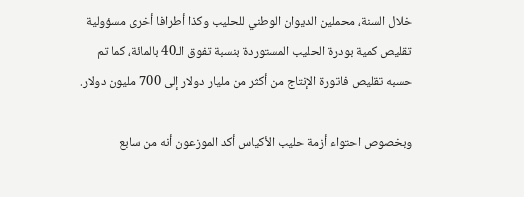خلال السنة، محملين الديوان الوطني للحليب وكذا أطرافا أخرى مسؤولية تقليص كمية بودرة الحليب المستوردة بنسبة تفوق الـ40 بالمائة، كما تم حسبه تقليص فاتورة الإنتاج من أكثر من مليار دولار إلى 700 مليون دولار.

وبخصوص احتواء أزمة حليب الأكياس أكد الموزعون أنه من سابع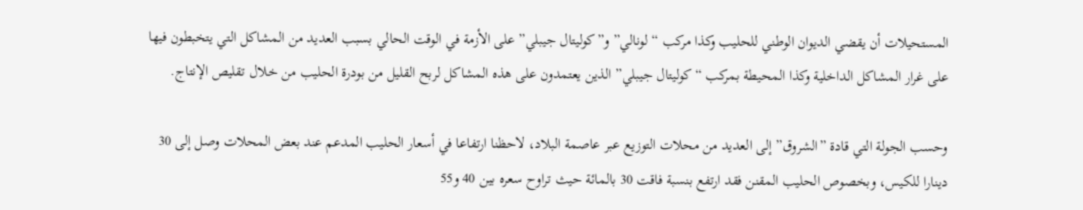المستحيلات أن يقضي الديوان الوطني للحليب وكذا مركب “لونالي” و”كوليتال جيبلي” على الأزمة في الوقت الحالي بسبب العديد من المشاكل التي يتخبطون فيها على غرار المشاكل الداخلية وكذا المحيطة بمركب “كوليتال جيبلي” الذين يعتمدون على هذه المشاكل لربح القليل من بودرة الحليب من خلال تقليص الإنتاج.

وحسب الجولة التي قادة ”الشروق” إلى العديد من محلات التوزيع عبر عاصمة البلاد، لاحظنا ارتفاعا في أسعار الحليب المدعم عند بعض المحلات وصل إلى 30 دينارا للكيس، وبخصوص الحليب المقنن فقد ارتفع بنسبة فاقت 30 بالمائة حيث تراوح سعره بين 40 و55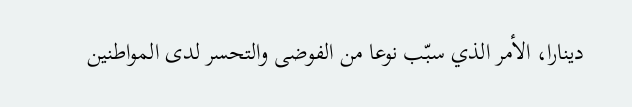دينارا، الأمر الذي سبّب نوعا من الفوضى والتحسر لدى المواطنين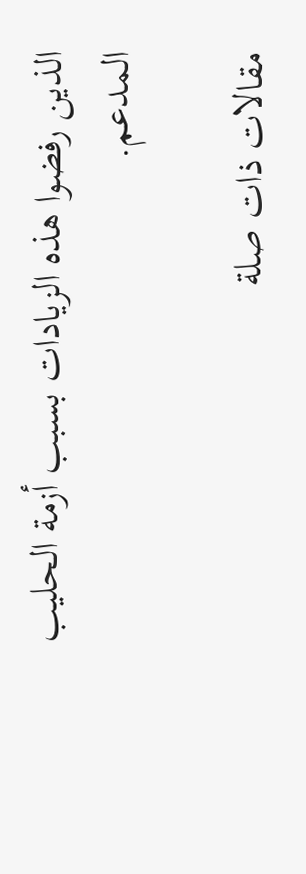الذين رفضوا هذه الزيادات بسبب أزمة الحليب المدعم.

مقالات ذات صلة